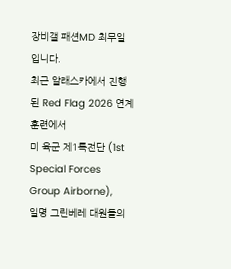장비갤 패션MD 최무일 입니다.
최근 알래스카에서 진행된 Red Flag 2026 연계 훈련에서
미 육군 제1특전단 (1st Special Forces Group Airborne),
일명 그린베레 대원들의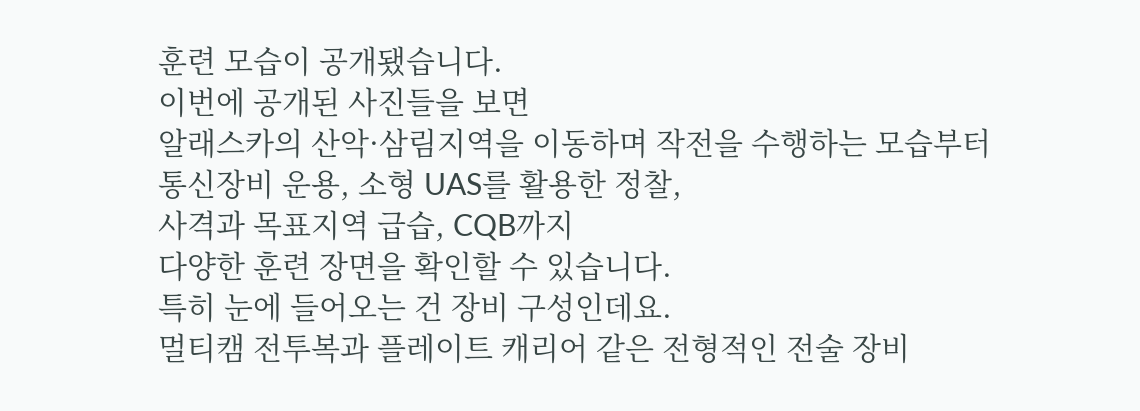훈련 모습이 공개됐습니다.
이번에 공개된 사진들을 보면
알래스카의 산악·삼림지역을 이동하며 작전을 수행하는 모습부터
통신장비 운용, 소형 UAS를 활용한 정찰,
사격과 목표지역 급습, CQB까지
다양한 훈련 장면을 확인할 수 있습니다.
특히 눈에 들어오는 건 장비 구성인데요.
멀티캠 전투복과 플레이트 캐리어 같은 전형적인 전술 장비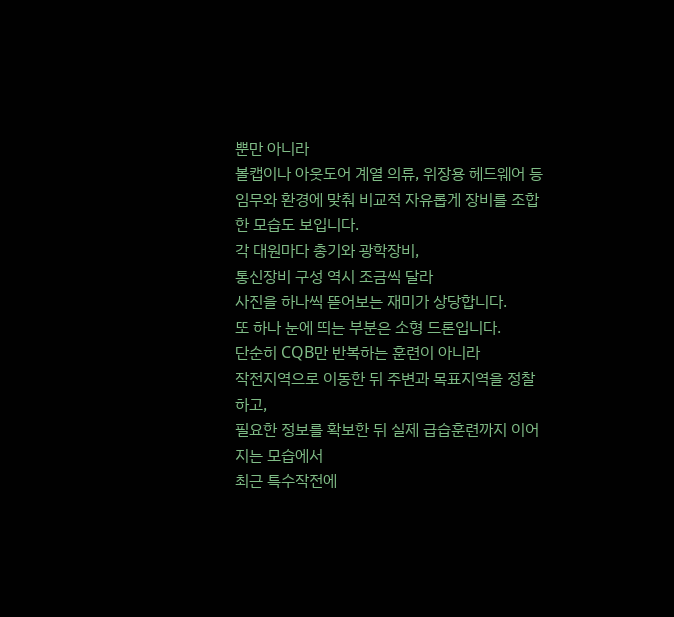뿐만 아니라
볼캡이나 아웃도어 계열 의류, 위장용 헤드웨어 등
임무와 환경에 맞춰 비교적 자유롭게 장비를 조합한 모습도 보입니다.
각 대원마다 총기와 광학장비,
통신장비 구성 역시 조금씩 달라
사진을 하나씩 뜯어보는 재미가 상당합니다.
또 하나 눈에 띄는 부분은 소형 드론입니다.
단순히 CQB만 반복하는 훈련이 아니라
작전지역으로 이동한 뒤 주변과 목표지역을 정찰하고,
필요한 정보를 확보한 뒤 실제 급습훈련까지 이어지는 모습에서
최근 특수작전에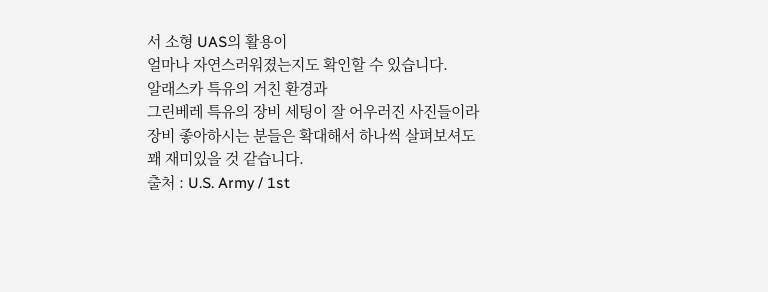서 소형 UAS의 활용이
얼마나 자연스러워졌는지도 확인할 수 있습니다.
알래스카 특유의 거친 환경과
그린베레 특유의 장비 세팅이 잘 어우러진 사진들이라
장비 좋아하시는 분들은 확대해서 하나씩 살펴보셔도
꽤 재미있을 것 같습니다.
출처 : U.S. Army / 1st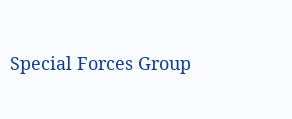Special Forces Group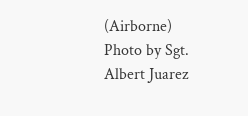(Airborne)
Photo by Sgt. Albert Juarez